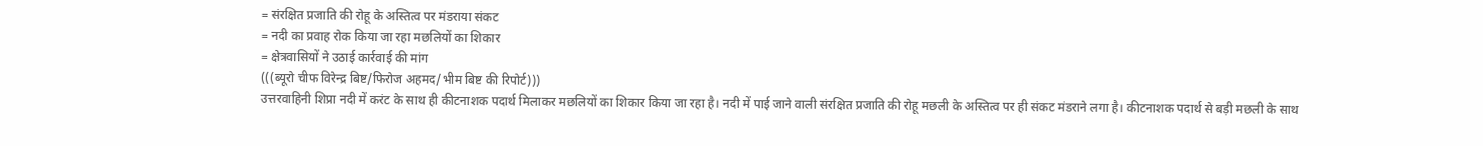= संरक्षित प्रजाति की रोहू के अस्तित्व पर मंडराया संकट
= नदी का प्रवाह रोक किया जा रहा मछलियों का शिकार
= क्षेत्रवासियों ने उठाई कार्रवाई की मांग
(((ब्यूरो चीफ विरेन्द्र बिष्ट/फिरोज अहमद/भीम बिष्ट की रिपोर्ट)))
उत्तरवाहिनी शिप्रा नदी में करंट के साथ ही कीटनाशक पदार्थ मिलाकर मछलियों का शिकार किया जा रहा है। नदी में पाई जाने वाली संरक्षित प्रजाति की रोहू मछली के अस्तित्व पर ही संकट मंडराने लगा है। कीटनाशक पदार्थ से बड़ी मछली के साथ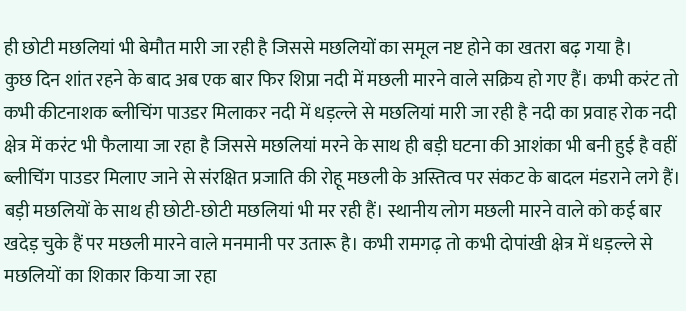ही छोटी मछलियां भी बेमौत मारी जा रही है जिससे मछलियों का समूल नष्ट होने का खतरा बढ़ गया है।
कुछ दिन शांत रहने के बाद अब एक बार फिर शिप्रा नदी में मछली मारने वाले सक्रिय हो गए हैं। कभी करंट तो कभी कीटनाशक ब्लीचिंग पाउडर मिलाकर नदी में धड़ल्ले से मछलियां मारी जा रही है नदी का प्रवाह रोक नदी क्षेत्र में करंट भी फैलाया जा रहा है जिससे मछलियां मरने के साथ ही बड़ी घटना की आशंका भी बनी हुई है वहीं ब्लीचिंग पाउडर मिलाए जाने से संरक्षित प्रजाति की रोहू मछली के अस्तित्व पर संकट के बादल मंडराने लगे हैं। बड़ी मछलियों के साथ ही छोटी-छोटी मछलियां भी मर रही हैं। स्थानीय लोग मछली मारने वाले को कई बार खदेड़ चुके हैं पर मछली मारने वाले मनमानी पर उतारू है। कभी रामगढ़ तो कभी दोपांखी क्षेत्र में धड़ल्ले से मछलियों का शिकार किया जा रहा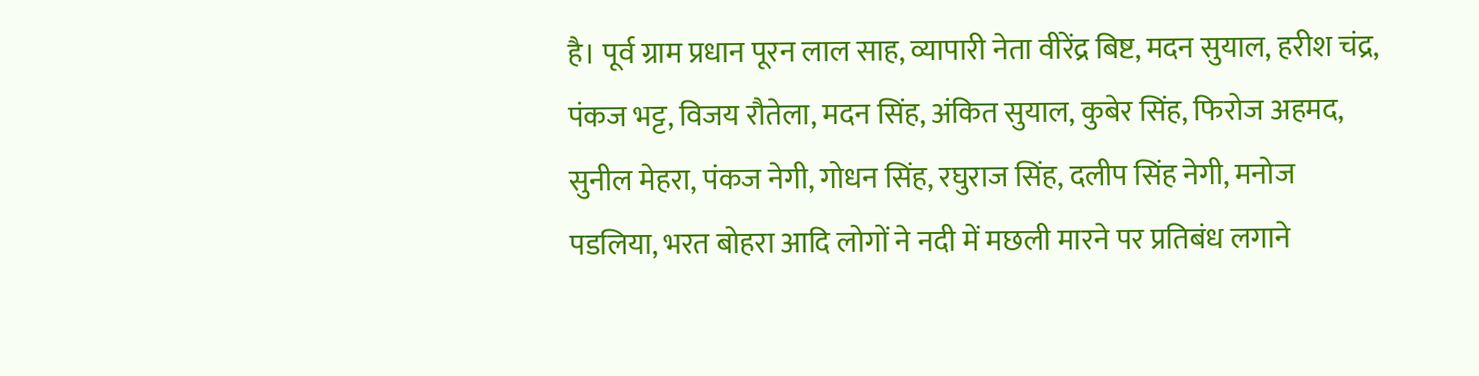है। पूर्व ग्राम प्रधान पूरन लाल साह, व्यापारी नेता वीरेंद्र बिष्ट, मदन सुयाल, हरीश चंद्र, पंकज भट्ट, विजय रौतेला, मदन सिंह, अंकित सुयाल, कुबेर सिंह, फिरोज अहमद, सुनील मेहरा, पंकज नेगी, गोधन सिंह, रघुराज सिंह, दलीप सिंह नेगी, मनोज पडलिया, भरत बोहरा आदि लोगों ने नदी में मछली मारने पर प्रतिबंध लगाने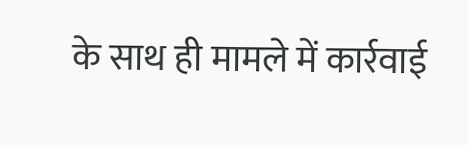के साथ ही मामले में कार्रवाई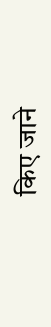किए जाने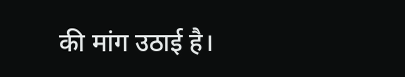की मांग उठाई है।